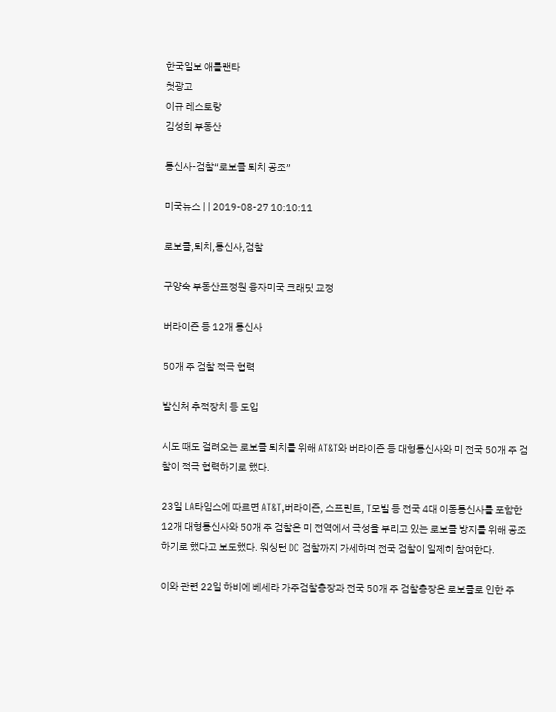한국일보 애틀랜타
첫광고
이규 레스토랑
김성희 부동산

통신사-검찰“로보콜 퇴치 공조”

미국뉴스 | | 2019-08-27 10:10:11

로보콜,퇴치,통신사,검찰

구양숙 부동산표정원 융자미국 크래딧 교정

버라이즌 등 12개 통신사

50개 주 검찰 적극 협력

발신처 추적장치 등 도입

시도 때도 걸려오는 로보콜 퇴치를 위해 AT&T와 버라이즌 등 대형통신사와 미 전국 50개 주 검찰이 적극 협력하기로 했다.

23일 LA타임스에 따르면 AT&T,버라이즌, 스프린트, T모빌 등 전국 4대 이동통신사를 포함한 12개 대형통신사와 50개 주 검찰은 미 전역에서 극성을 부리고 있는 로보콜 방지를 위해 공조하기로 했다고 보도했다. 워싱턴 DC 검찰까지 가세하며 전국 검찰이 일제히 참여한다.

이와 관련 22일 하비에 베세라 가주검찰총장과 전국 50개 주 검찰총장은 로보콜로 인한 주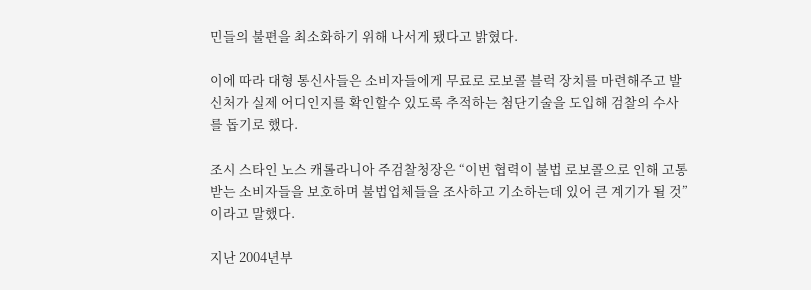민들의 불편을 최소화하기 위해 나서게 됐다고 밝혔다.

이에 따라 대형 통신사들은 소비자들에게 무료로 로보콜 블럭 장치를 마련해주고 발신처가 실제 어디인지를 확인할수 있도록 추적하는 첨단기술을 도입해 검찰의 수사를 돕기로 했다.

조시 스타인 노스 캐롤라니아 주검찰청장은 “이번 협력이 불법 로보콜으로 인해 고통받는 소비자들을 보호하며 불법업체들을 조사하고 기소하는데 있어 큰 계기가 될 것”이라고 말했다.

지난 2004년부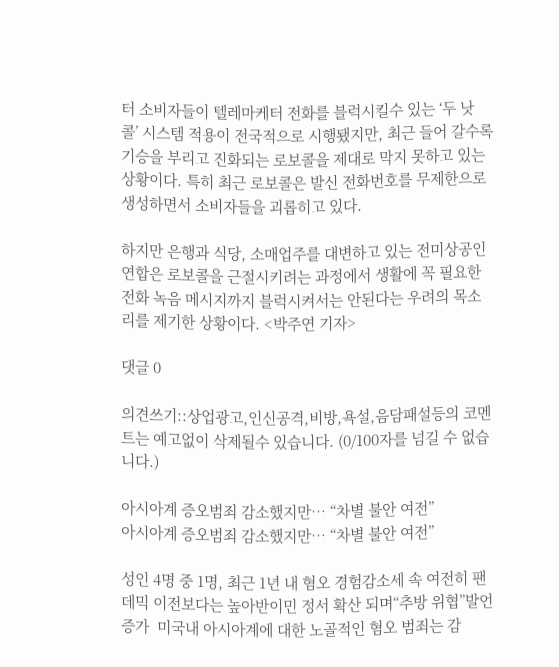터 소비자들이 텔레마케터 전화를 블럭시킬수 있는 ‘두 낫 콜’ 시스템 적용이 전국적으로 시행됐지만, 최근 들어 갈수록 기승을 부리고 진화되는 로보콜을 제대로 막지 못하고 있는 상황이다. 특히 최근 로보콜은 발신 전화번호를 무제한으로 생성하면서 소비자들을 괴롭히고 있다.

하지만 은행과 식당, 소매업주를 대변하고 있는 전미상공인연합은 로보콜을 근절시키려는 과정에서 생활에 꼭 필요한 전화 녹음 메시지까지 블럭시켜서는 안된다는 우려의 목소리를 제기한 상황이다. <박주연 기자>

댓글 0

의견쓰기::상업광고,인신공격,비방,욕설,음담패설등의 코멘트는 예고없이 삭제될수 있습니다. (0/100자를 넘길 수 없습니다.)

아시아계 증오범죄 감소했지만… “차별 불안 여전”
아시아계 증오범죄 감소했지만… “차별 불안 여전”

성인 4명 중 1명, 최근 1년 내 혐오 경험감소세 속 여전히 팬데믹 이전보다는 높아반이민 정서 확산 되며“추방 위협”발언 증가  미국내 아시아계에 대한 노골적인 혐오 범죄는 감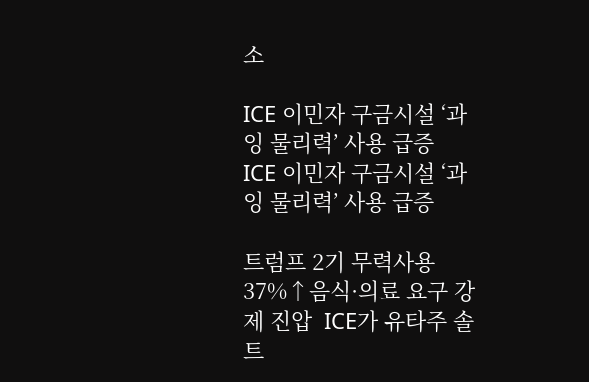소

ICE 이민자 구금시설 ‘과잉 물리력’ 사용 급증
ICE 이민자 구금시설 ‘과잉 물리력’ 사용 급증

트럼프 2기 무력사용 37%↑음식·의료 요구 강제 진압  ICE가 유타주 솔트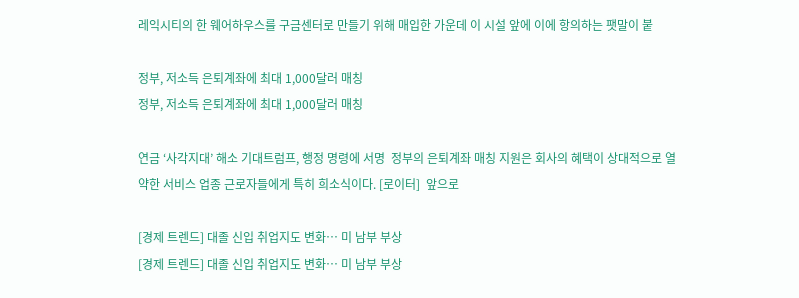레익시티의 한 웨어하우스를 구금센터로 만들기 위해 매입한 가운데 이 시설 앞에 이에 항의하는 팻말이 붙

정부, 저소득 은퇴계좌에 최대 1,000달러 매칭
정부, 저소득 은퇴계좌에 최대 1,000달러 매칭

연금 ‘사각지대’ 해소 기대트럼프, 행정 명령에 서명  정부의 은퇴계좌 매칭 지원은 회사의 혜택이 상대적으로 열약한 서비스 업종 근로자들에게 특히 희소식이다. [로이터]  앞으로

[경제 트렌드] 대졸 신입 취업지도 변화… 미 남부 부상
[경제 트렌드] 대졸 신입 취업지도 변화… 미 남부 부상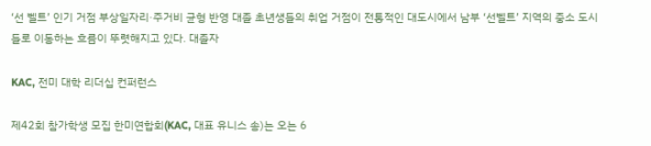‘선 벨트’ 인기 거점 부상일자리·주거비 균형 반영 대졸 초년생들의 취업 거점이 전통적인 대도시에서 남부 ‘선벨트’ 지역의 중소 도시들로 이동하는 흐름이 뚜렷해지고 있다. 대졸자

KAC, 전미 대학 리더십 컨퍼런스

제42회 참가학생 모집 한미연합회(KAC, 대표 유니스 송)는 오는 6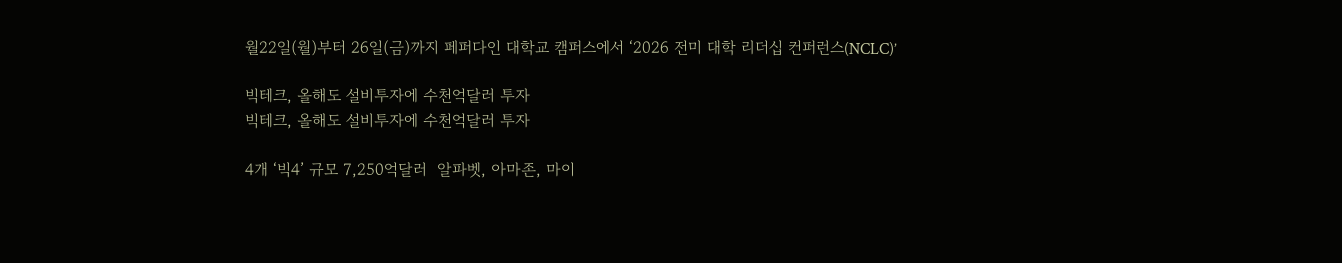월22일(월)부터 26일(금)까지 페퍼다인 대학교 캠퍼스에서 ‘2026 전미 대학 리더십 컨퍼런스(NCLC)’

빅테크, 올해도 설비투자에 수천억달러 투자
빅테크, 올해도 설비투자에 수천억달러 투자

4개 ‘빅4’ 규모 7,250억달러  알파벳, 아마존, 마이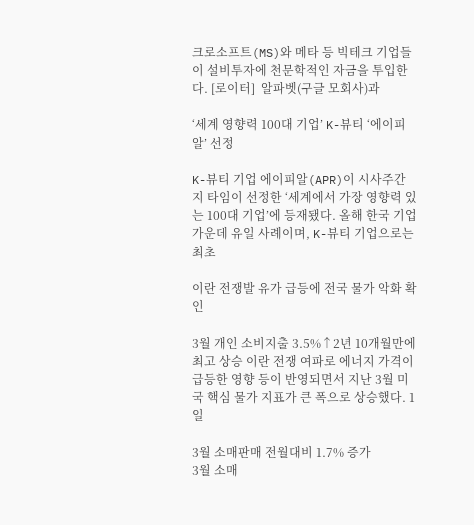크로소프트(MS)와 메타 등 빅테크 기업들이 설비투자에 천문학적인 자금을 투입한다. [로이터]  알파벳(구글 모회사)과

‘세계 영향력 100대 기업’ K-뷰티 ‘에이피알’ 선정

K-뷰티 기업 에이피알(APR)이 시사주간지 타임이 선정한 ‘세계에서 가장 영향력 있는 100대 기업’에 등재됐다. 올해 한국 기업 가운데 유일 사례이며, K-뷰티 기업으로는 최초

이란 전쟁발 유가 급등에 전국 물가 악화 확인

3월 개인 소비지출 3.5%↑2년 10개월만에 최고 상승 이란 전쟁 여파로 에너지 가격이 급등한 영향 등이 반영되면서 지난 3월 미국 핵심 물가 지표가 큰 폭으로 상승했다. 1일

3월 소매판매 전월대비 1.7% 증가
3월 소매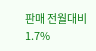판매 전월대비 1.7%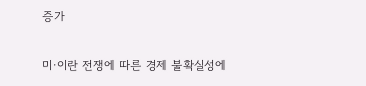증가

미·이란 전쟁에 따른 경제 불확실성에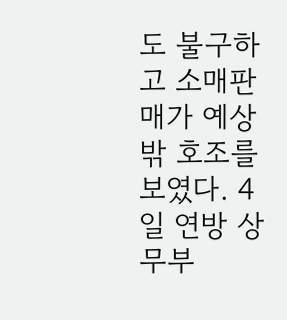도 불구하고 소매판매가 예상 밖 호조를 보였다. 4일 연방 상무부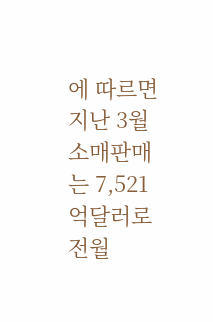에 따르면 지난 3월 소매판매는 7,521억달러로 전월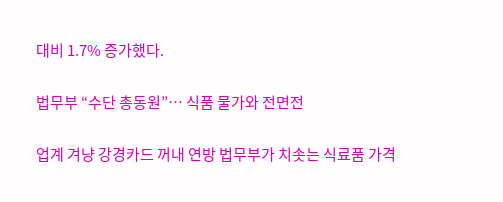대비 1.7% 증가했다.

법무부 “수단 총동원”… 식품 물가와 전면전

업계 겨냥 강경카드 꺼내 연방 법무부가 치솟는 식료품 가격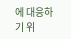에 대응하기 위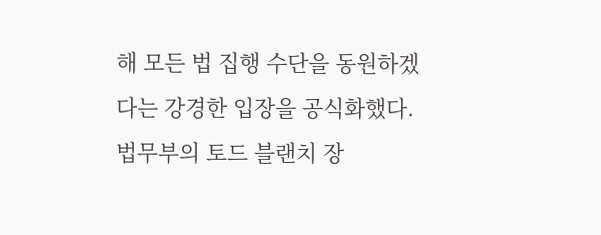해 모든 법 집행 수단을 동원하겠다는 강경한 입장을 공식화했다. 법무부의 토드 블랜치 장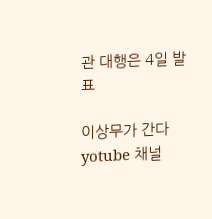관 대행은 4일 발표

이상무가 간다 yotube 채널